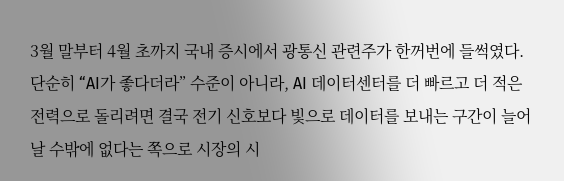3월 말부터 4월 초까지 국내 증시에서 광통신 관련주가 한꺼번에 들썩였다. 단순히 “AI가 좋다더라” 수준이 아니라, AI 데이터센터를 더 빠르고 더 적은 전력으로 돌리려면 결국 전기 신호보다 빛으로 데이터를 보내는 구간이 늘어날 수밖에 없다는 쪽으로 시장의 시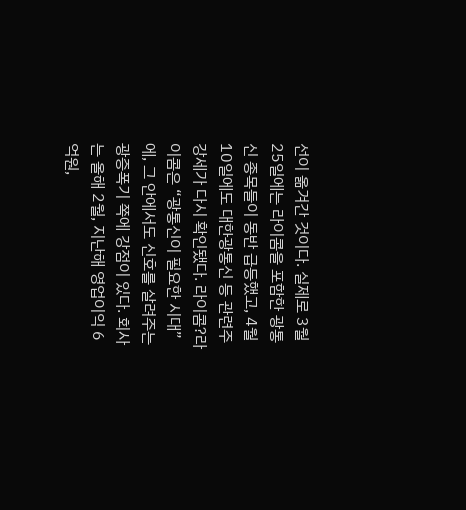선이 옮겨간 것이다. 실제로 3월 25일에는 라이콤을 포함한 광통신 종목들이 동반 급등했고, 4월 10일에도 대한광통신 등 관련주 강세가 다시 확인됐다. 라이콤?라이콤은 “광통신이 필요한 시대”에, 그 안에서도 신호를 살려주는 광증폭기 쪽에 강점이 있다. 회사는 올해 2월, 지난해 영업이익 6억원,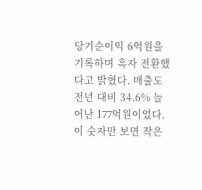당기순이익 6억원을 기록하며 흑자 전환했다고 밝혔다. 매출도 전년 대비 34.6% 늘어난 177억원이었다. 이 숫자만 보면 작은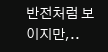반전처럼 보이지만,..